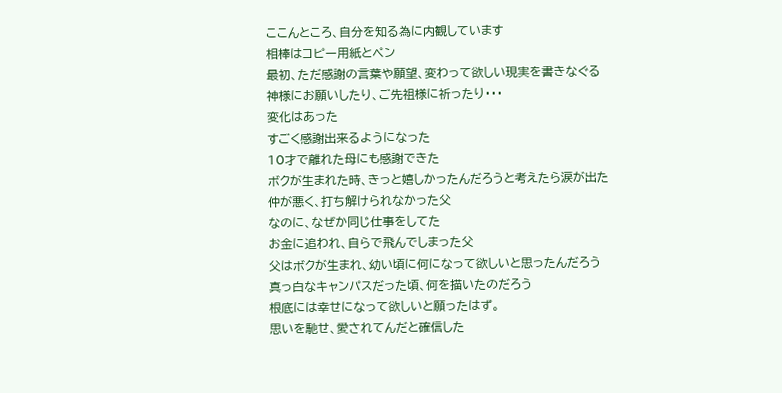ここんところ、自分を知る為に内観しています
相棒はコピー用紙とペン
最初、ただ感謝の言葉や願望、変わって欲しい現実を書きなぐる
神様にお願いしたり、ご先祖様に祈ったり・・・
変化はあった
すごく感謝出来るようになった
10才で離れた母にも感謝できた
ボクが生まれた時、きっと嬉しかったんだろうと考えたら涙が出た
仲が悪く、打ち解けられなかった父
なのに、なぜか同じ仕事をしてた
お金に追われ、自らで飛んでしまった父
父はボクが生まれ、幼い頃に何になって欲しいと思ったんだろう
真っ白なキャンパスだった頃、何を描いたのだろう
根底には幸せになって欲しいと願ったはず。
思いを馳せ、愛されてんだと確信した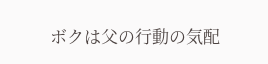ボクは父の行動の気配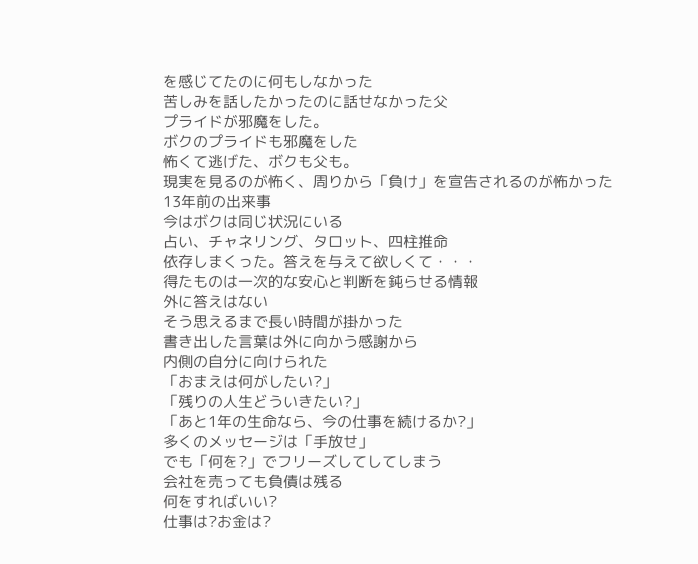を感じてたのに何もしなかった
苦しみを話したかったのに話せなかった父
プライドが邪魔をした。
ボクのプライドも邪魔をした
怖くて逃げた、ボクも父も。
現実を見るのが怖く、周りから「負け」を宣告されるのが怖かった
13年前の出来事
今はボクは同じ状況にいる
占い、チャネリング、タロット、四柱推命
依存しまくった。答えを与えて欲しくて・・・
得たものは一次的な安心と判断を鈍らせる情報
外に答えはない
そう思えるまで長い時間が掛かった
書き出した言葉は外に向かう感謝から
内側の自分に向けられた
「おまえは何がしたい?」
「残りの人生どういきたい?」
「あと1年の生命なら、今の仕事を続けるか?」
多くのメッセージは「手放せ」
でも「何を?」でフリーズしてしてしまう
会社を売っても負債は残る
何をすればいい?
仕事は?お金は?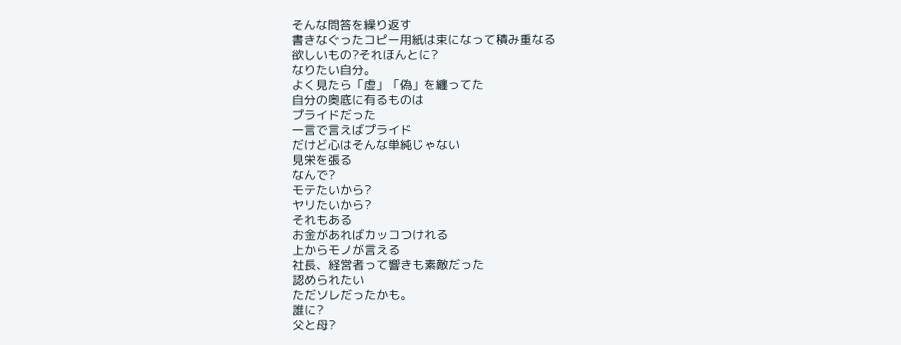そんな問答を繰り返す
書きなぐったコピー用紙は束になって積み重なる
欲しいもの?それほんとに?
なりたい自分。
よく見たら「虚」「偽」を纏ってた
自分の奥底に有るものは
プライドだった
一言で言えばプライド
だけど心はそんな単純じゃない
見栄を張る
なんで?
モテたいから?
ヤリたいから?
それもある
お金があればカッコつけれる
上からモノが言える
社長、経営者って響きも素敵だった
認められたい
ただソレだったかも。
誰に?
父と母?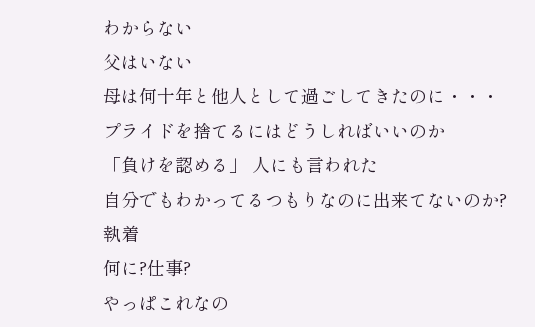わからない
父はいない
母は何十年と他人として過ごしてきたのに・・・
プライドを捨てるにはどうしればいいのか
「負けを認める」 人にも言われた
自分でもわかってるつもりなのに出来てないのか?
執着
何に?仕事?
やっぱこれなの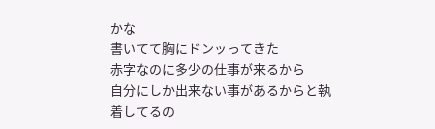かな
書いてて胸にドンッってきた
赤字なのに多少の仕事が来るから
自分にしか出来ない事があるからと執着してるの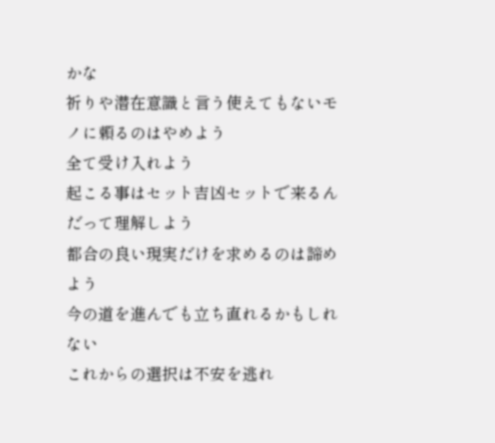かな
祈りや潜在意識と言う使えてもないモノに頼るのはやめよう
全て受け入れよう
起こる事はセット吉凶セットで来るんだって理解しよう
都合の良い現実だけを求めるのは諦めよう
今の道を進んでも立ち直れるかもしれない
これからの選択は不安を逃れ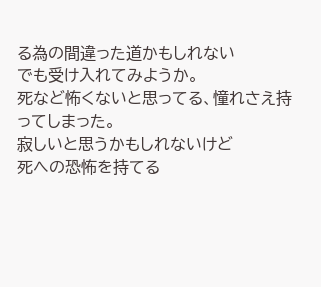る為の間違った道かもしれない
でも受け入れてみようか。
死など怖くないと思ってる、憧れさえ持ってしまった。
寂しいと思うかもしれないけど
死への恐怖を持てる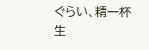ぐらい、精一杯生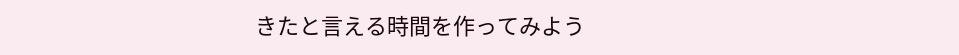きたと言える時間を作ってみよう